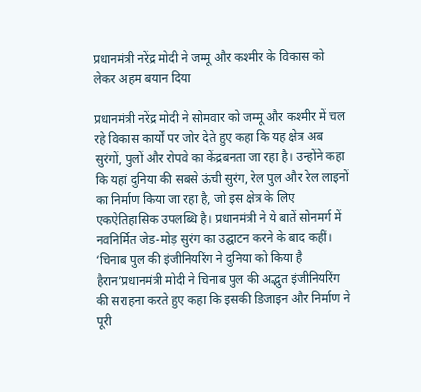प्रधानमंत्री नरेंद्र मोदी ने जम्मू और कश्मीर के विकास को लेकर अहम बयान दिया

प्रधानमंत्री नरेंद्र मोदी ने सोमवार को जम्मू और कश्मीर में चल रहे विकास कार्यों पर जोर देते हुए कहा कि यह क्षेत्र अब सुरंगों, पुलों और रोपवे का केंद्रबनता जा रहा है। उन्होंने कहा कि यहां दुनिया की सबसे ऊंची सुरंग, रेल पुल और रेल लाइनों का निर्माण किया जा रहा है, जो इस क्षेत्र के लिए एकऐतिहासिक उपलब्धि है। प्रधानमंत्री ने ये बातें सोनमर्ग में नवनिर्मित जेड-मोड़ सुरंग का उद्घाटन करने के बाद कहीं। ‘चिनाब पुल की इंजीनियरिंग ने दुनिया को किया है हैरान’प्रधानमंत्री मोदी ने चिनाब पुल की अद्भुत इंजीनियरिंग की सराहना करते हुए कहा कि इसकी डिजाइन और निर्माण ने पूरी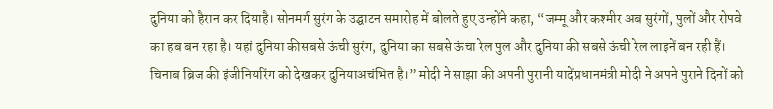दुनिया को हैरान कर दियाहै। सोनमर्ग सुरंग के उद्घाटन समारोह में बोलते हुए उन्होंने कहा, “जम्मू और कश्मीर अब सुरंगों, पुलों और रोपवे का हब बन रहा है। यहां दुनिया कीसबसे ऊंची सुरंग, दुनिया का सबसे ऊंचा रेल पुल और दुनिया की सबसे ऊंची रेल लाइनें बन रही हैं। चिनाब ब्रिज की इंजीनियरिंग को देखकर दुनियाअचंभित है।” मोदी ने साझा की अपनी पुरानी यादेंप्रधानमंत्री मोदी ने अपने पुराने दिनों को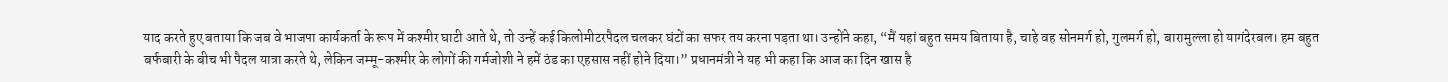याद करते हुए बताया कि जब वे भाजपा कार्यकर्ता के रूप में कश्मीर घाटी आते थे, तो उन्हें कई किलोमीटरपैदल चलकर घंटों का सफर तय करना पड़ता था। उन्होंने कहा, “मैं यहां बहुत समय बिताया है, चाहे वह सोनमर्ग हो, गुलमर्ग हो, बारामुल्ला हो यागंदेरबल। हम बहुत बर्फबारी के बीच भी पैदल यात्रा करते थे, लेकिन जम्मू-कश्मीर के लोगों की गर्मजोशी ने हमें ठंड का एहसास नहीं होने दिया।” प्रधानमंत्री ने यह भी कहा कि आज का दिन खास है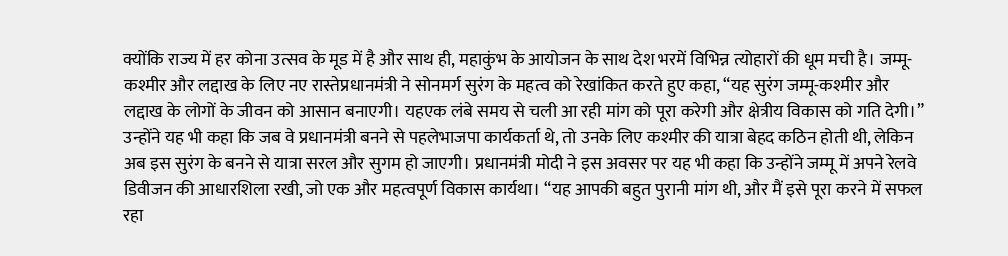क्योंकि राज्य में हर कोना उत्सव के मूड में है और साथ ही, महाकुंभ के आयोजन के साथ देश भरमें विभिन्न त्योहारों की धूम मची है। जम्मू-कश्मीर और लद्दाख के लिए नए रास्तेप्रधानमंत्री ने सोनमर्ग सुरंग के महत्व को रेखांकित करते हुए कहा, “यह सुरंग जम्मू-कश्मीर और लद्दाख के लोगों के जीवन को आसान बनाएगी। यहएक लंबे समय से चली आ रही मांग को पूरा करेगी और क्षेत्रीय विकास को गति देगी।” उन्होंने यह भी कहा कि जब वे प्रधानमंत्री बनने से पहलेभाजपा कार्यकर्ता थे, तो उनके लिए कश्मीर की यात्रा बेहद कठिन होती थी, लेकिन अब इस सुरंग के बनने से यात्रा सरल और सुगम हो जाएगी। प्रधानमंत्री मोदी ने इस अवसर पर यह भी कहा कि उन्होंने जम्मू में अपने रेलवे डिवीजन की आधारशिला रखी, जो एक और महत्वपूर्ण विकास कार्यथा। “यह आपकी बहुत पुरानी मांग थी, और मैं इसे पूरा करने में सफल रहा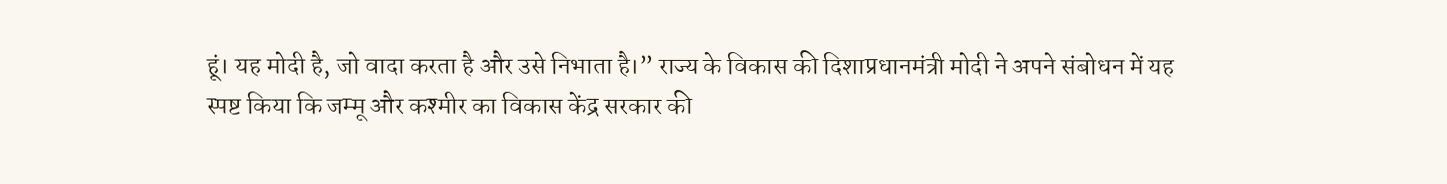हूं। यह मोदी है, जो वादा करता है और उसे निभाता है।” राज्य के विकास की दिशाप्रधानमंत्री मोदी ने अपने संबोधन में यह स्पष्ट किया कि जम्मू और कश्मीर का विकास केंद्र सरकार की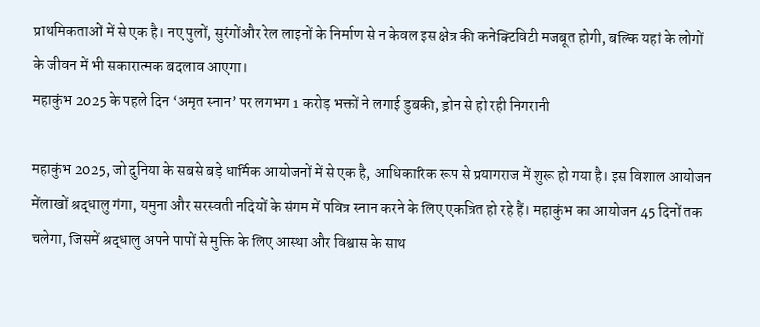प्राथमिकताओं में से एक है। नए पुलों, सुरंगोंऔर रेल लाइनों के निर्माण से न केवल इस क्षेत्र की कनेक्टिविटी मजबूत होगी, बल्कि यहां के लोगों के जीवन में भी सकारात्मक बदलाव आएगा।
महाकुंभ 2025 के पहले दिन ‘अमृत स्नान’ पर लगभग 1 करोड़ भक्तों ने लगाई डुबकी, ड्रोन से हो रही निगरानी

महाकुंभ 2025, जो दुनिया के सबसे बड़े धार्मिक आयोजनों में से एक है, आधिकारिक रूप से प्रयागराज में शुरू हो गया है। इस विशाल आयोजन मेंलाखों श्रद्धालु गंगा, यमुना और सरस्वती नदियों के संगम में पवित्र स्नान करने के लिए एकत्रित हो रहे हैं। महाकुंभ का आयोजन 45 दिनों तक चलेगा, जिसमें श्रद्धालु अपने पापों से मुक्ति के लिए आस्था और विश्वास के साथ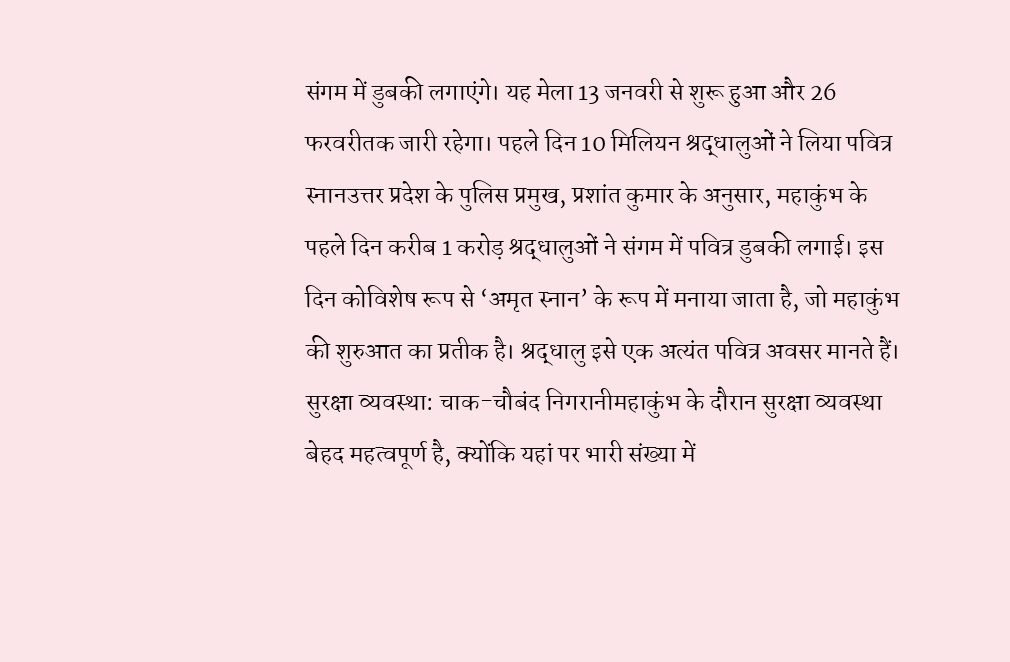संगम में डुबकी लगाएंगे। यह मेला 13 जनवरी से शुरू हुआ और 26 फरवरीतक जारी रहेगा। पहले दिन 10 मिलियन श्रद्धालुओं ने लिया पवित्र स्नानउत्तर प्रदेश के पुलिस प्रमुख, प्रशांत कुमार के अनुसार, महाकुंभ के पहले दिन करीब 1 करोड़ श्रद्धालुओं ने संगम में पवित्र डुबकी लगाई। इस दिन कोविशेष रूप से ‘अमृत स्नान’ के रूप में मनाया जाता है, जो महाकुंभ की शुरुआत का प्रतीक है। श्रद्धालु इसे एक अत्यंत पवित्र अवसर मानते हैं। सुरक्षा व्यवस्था: चाक-चौबंद निगरानीमहाकुंभ के दौरान सुरक्षा व्यवस्था बेहद महत्वपूर्ण है, क्योंकि यहां पर भारी संख्या में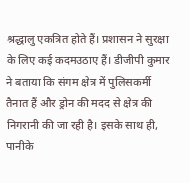श्रद्धालु एकत्रित होते हैं। प्रशासन ने सुरक्षा के लिए कई कदमउठाए हैं। डीजीपी कुमार ने बताया कि संगम क्षेत्र में पुलिसकर्मी तैनात हैं और ड्रोन की मदद से क्षेत्र की निगरानी की जा रही है। इसके साथ ही, पानीके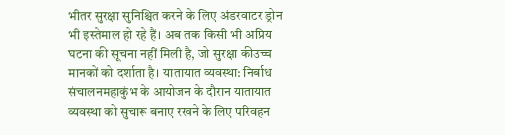भीतर सुरक्षा सुनिश्चित करने के लिए अंडरवाटर ड्रोन भी इस्तेमाल हो रहे हैं। अब तक किसी भी अप्रिय घटना की सूचना नहीं मिली है, जो सुरक्षा कीउच्च मानकों को दर्शाता है। यातायात व्यवस्था: निर्बाध संचालनमहाकुंभ के आयोजन के दौरान यातायात व्यवस्था को सुचारू बनाए रखने के लिए परिवहन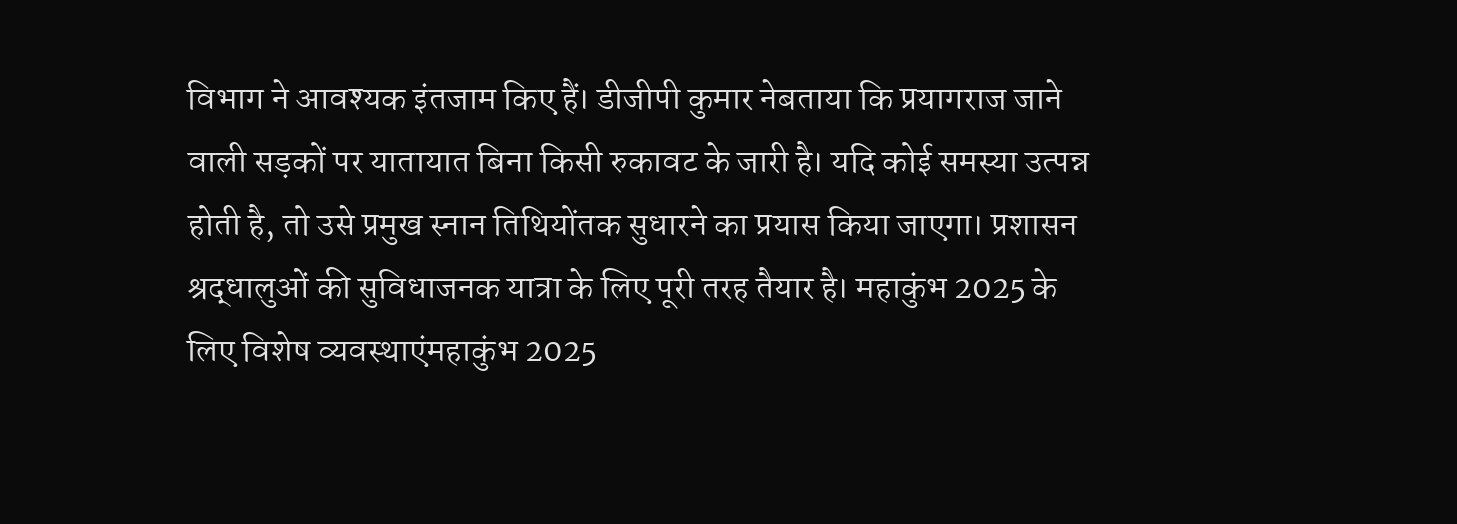विभाग ने आवश्यक इंतजाम किए हैं। डीजीपी कुमार नेबताया कि प्रयागराज जाने वाली सड़कों पर यातायात बिना किसी रुकावट के जारी है। यदि कोई समस्या उत्पन्न होती है, तो उसे प्रमुख स्नान तिथियोंतक सुधारने का प्रयास किया जाएगा। प्रशासन श्रद्धालुओं की सुविधाजनक यात्रा के लिए पूरी तरह तैयार है। महाकुंभ 2025 के लिए विशेष व्यवस्थाएंमहाकुंभ 2025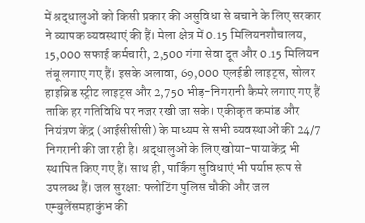में श्रद्धालुओं को किसी प्रकार की असुविधा से बचाने के लिए सरकार ने व्यापक व्यवस्थाएं की हैं। मेला क्षेत्र में 0.15 मिलियनशौचालय, 15,000 सफाई कर्मचारी, 2,500 गंगा सेवा दूत और 0.15 मिलियन तंबू लगाए गए हैं। इसके अलावा, 69,000 एलईडी लाइट्स, सोलर हाइब्रिड स्ट्रीट लाइट्स और 2,750 भीड़-निगरानी कैमरे लगाए गए हैं ताकि हर गतिविधि पर नजर रखी जा सके। एकीकृत कमांड और नियंत्रण केंद्र (आईसीसीसी) के माध्यम से सभी व्यवस्थाओं की 24/7 निगरानी की जा रही है। श्रद्धालुओं के लिए खोया-पायाकेंद्र भी स्थापित किए गए हैं। साथ ही, पार्किंग सुविधाएं भी पर्याप्त रूप से उपलब्ध हैं। जल सुरक्षा: फ्लोटिंग पुलिस चौकी और जल एम्बुलेंसमहाकुंभ की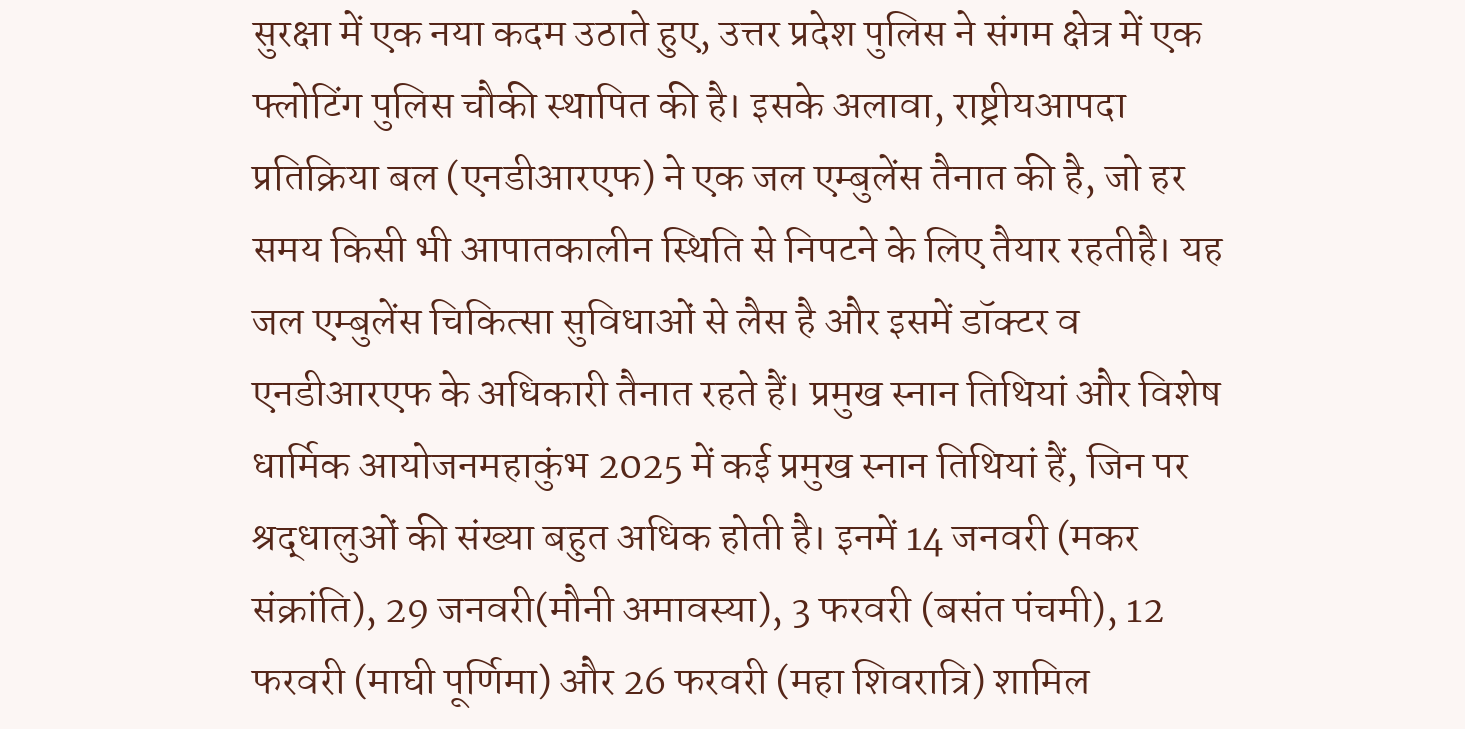सुरक्षा में एक नया कदम उठाते हुए, उत्तर प्रदेश पुलिस ने संगम क्षेत्र में एक फ्लोटिंग पुलिस चौकी स्थापित की है। इसके अलावा, राष्ट्रीयआपदा प्रतिक्रिया बल (एनडीआरएफ) ने एक जल एम्बुलेंस तैनात की है, जो हर समय किसी भी आपातकालीन स्थिति से निपटने के लिए तैयार रहतीहै। यह जल एम्बुलेंस चिकित्सा सुविधाओं से लैस है और इसमें डॉक्टर व एनडीआरएफ के अधिकारी तैनात रहते हैं। प्रमुख स्नान तिथियां और विशेष धार्मिक आयोजनमहाकुंभ 2025 में कई प्रमुख स्नान तिथियां हैं, जिन पर श्रद्धालुओं की संख्या बहुत अधिक होती है। इनमें 14 जनवरी (मकर संक्रांति), 29 जनवरी(मौनी अमावस्या), 3 फरवरी (बसंत पंचमी), 12 फरवरी (माघी पूर्णिमा) और 26 फरवरी (महा शिवरात्रि) शामिल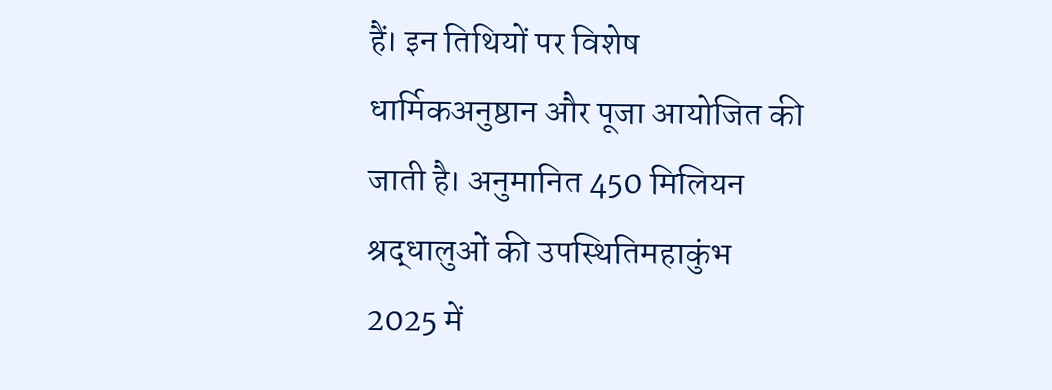हैं। इन तिथियों पर विशेष धार्मिकअनुष्ठान और पूजा आयोजित की जाती है। अनुमानित 450 मिलियन श्रद्धालुओं की उपस्थितिमहाकुंभ 2025 में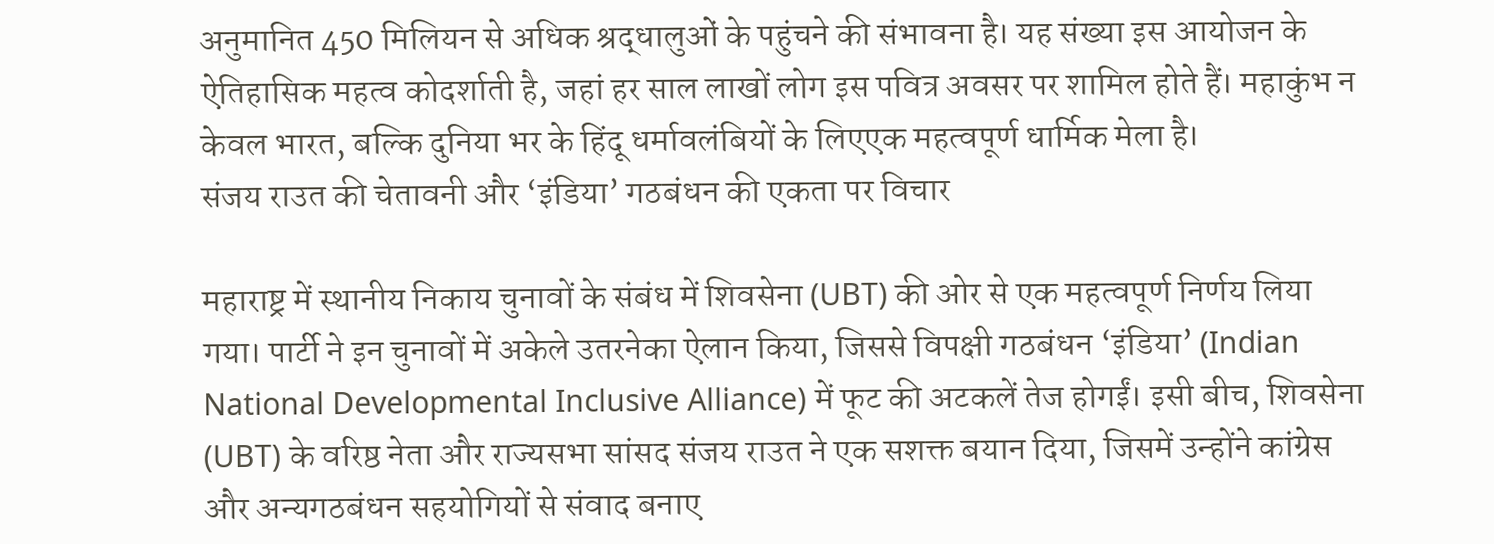अनुमानित 450 मिलियन से अधिक श्रद्धालुओं के पहुंचने की संभावना है। यह संख्या इस आयोजन के ऐतिहासिक महत्व कोदर्शाती है, जहां हर साल लाखों लोग इस पवित्र अवसर पर शामिल होते हैं। महाकुंभ न केवल भारत, बल्कि दुनिया भर के हिंदू धर्मावलंबियों के लिएएक महत्वपूर्ण धार्मिक मेला है।
संजय राउत की चेतावनी और ‘इंडिया’ गठबंधन की एकता पर विचार

महाराष्ट्र में स्थानीय निकाय चुनावों के संबंध में शिवसेना (UBT) की ओर से एक महत्वपूर्ण निर्णय लिया गया। पार्टी ने इन चुनावों में अकेले उतरनेका ऐलान किया, जिससे विपक्षी गठबंधन ‘इंडिया’ (Indian National Developmental Inclusive Alliance) में फूट की अटकलें तेज होगईं। इसी बीच, शिवसेना (UBT) के वरिष्ठ नेता और राज्यसभा सांसद संजय राउत ने एक सशक्त बयान दिया, जिसमें उन्होंने कांग्रेस और अन्यगठबंधन सहयोगियों से संवाद बनाए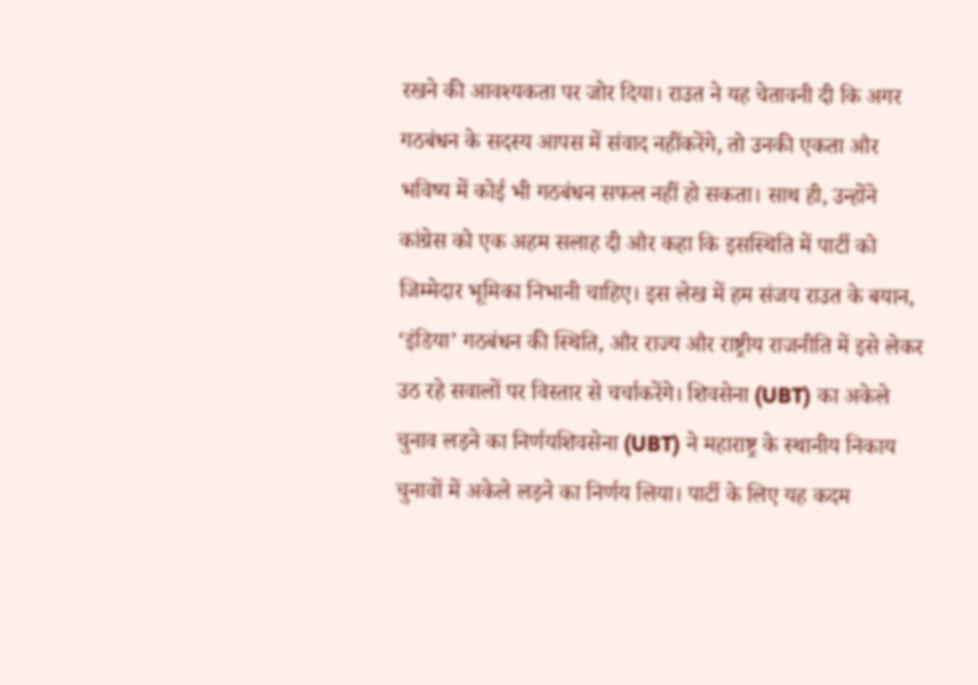रखने की आवश्यकता पर जोर दिया। राउत ने यह चेतावनी दी कि अगर गठबंधन के सदस्य आपस में संवाद नहींकरेंगे, तो उनकी एकता और भविष्य में कोई भी गठबंधन सफल नहीं हो सकता। साथ ही, उन्होंने कांग्रेस को एक अहम सलाह दी और कहा कि इसस्थिति में पार्टी को जिम्मेदार भूमिका निभानी चाहिए। इस लेख में हम संजय राउत के बयान, ‘इंडिया’ गठबंधन की स्थिति, और राज्य और राष्ट्रीय राजनीति में इसे लेकर उठ रहे सवालों पर विस्तार से चर्चाकरेंगे। शिवसेना (UBT) का अकेले चुनाव लड़ने का निर्णयशिवसेना (UBT) ने महाराष्ट्र के स्थानीय निकाय चुनावों में अकेले लड़ने का निर्णय लिया। पार्टी के लिए यह कदम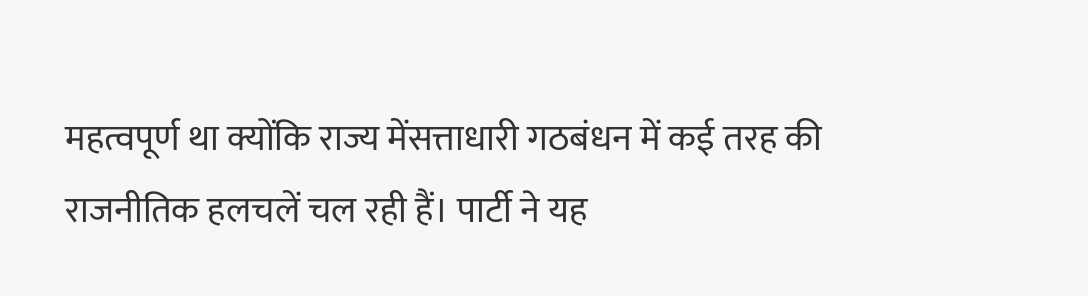महत्वपूर्ण था क्योंकि राज्य मेंसत्ताधारी गठबंधन में कई तरह की राजनीतिक हलचलें चल रही हैं। पार्टी ने यह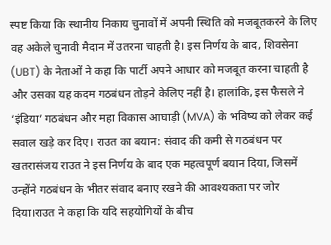स्पष्ट किया कि स्थानीय निकाय चुनावों में अपनी स्थिति को मजबूतकरने के लिए वह अकेले चुनावी मैदान में उतरना चाहती है। इस निर्णय के बाद, शिवसेना (UBT) के नेताओं ने कहा कि पार्टी अपने आधार को मजबूत करना चाहती है और उसका यह कदम गठबंधन तोड़ने केलिए नहीं है। हालांकि, इस फैसले ने ‘इंडिया’ गठबंधन और महा विकास आघाड़ी (MVA) के भविष्य को लेकर कई सवाल खड़े कर दिए। राउत का बयान: संवाद की कमी से गठबंधन पर खतरासंजय राउत ने इस निर्णय के बाद एक महत्वपूर्ण बयान दिया, जिसमें उन्होंने गठबंधन के भीतर संवाद बनाए रखने की आवश्यकता पर जोर दिया।राउत ने कहा कि यदि सहयोगियों के बीच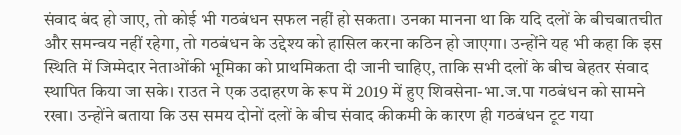संवाद बंद हो जाए, तो कोई भी गठबंधन सफल नहीं हो सकता। उनका मानना था कि यदि दलों के बीचबातचीत और समन्वय नहीं रहेगा, तो गठबंधन के उद्देश्य को हासिल करना कठिन हो जाएगा। उन्होंने यह भी कहा कि इस स्थिति में जिम्मेदार नेताओंकी भूमिका को प्राथमिकता दी जानी चाहिए, ताकि सभी दलों के बीच बेहतर संवाद स्थापित किया जा सके। राउत ने एक उदाहरण के रूप में 2019 में हुए शिवसेना-भा.ज.पा गठबंधन को सामने रखा। उन्होंने बताया कि उस समय दोनों दलों के बीच संवाद कीकमी के कारण ही गठबंधन टूट गया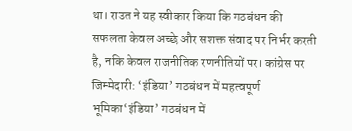था। राउत ने यह स्वीकार किया कि गठबंधन की सफलता केवल अच्छे और सशक्त संवाद पर निर्भर करती है, नकि केवल राजनीतिक रणनीतियों पर। कांग्रेस पर जिम्मेदारी: ‘इंडिया’ गठबंधन में महत्वपूर्ण भूमिका‘इंडिया’ गठबंधन में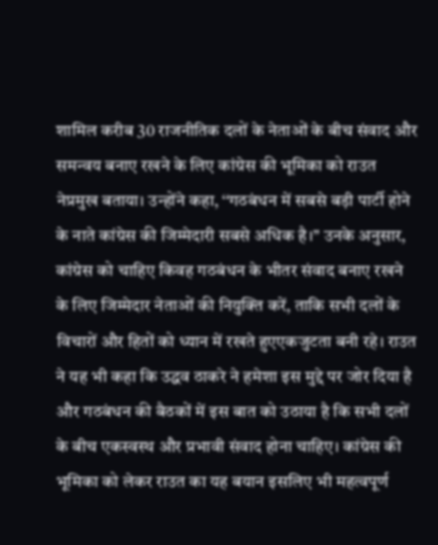शामिल करीब 30 राजनीतिक दलों के नेताओं के बीच संवाद और समन्वय बनाए रखने के लिए कांग्रेस की भूमिका को राउत नेप्रमुख बताया। उन्होंने कहा, ‘‘गठबंधन में सबसे बड़ी पार्टी होने के नाते कांग्रेस की जिम्मेदारी सबसे अधिक है।’’ उनके अनुसार, कांग्रेस को चाहिए किवह गठबंधन के भीतर संवाद बनाए रखने के लिए जिम्मेदार नेताओं की नियुक्ति करें, ताकि सभी दलों के विचारों और हितों को ध्यान में रखते हुएएकजुटता बनी रहे। राउत ने यह भी कहा कि उद्धव ठाकरे ने हमेशा इस मुद्दे पर जोर दिया है और गठबंधन की बैठकों में इस बात को उठाया है कि सभी दलों के बीच एकस्वस्थ और प्रभावी संवाद होना चाहिए। कांग्रेस की भूमिका को लेकर राउत का यह बयान इसलिए भी महत्वपूर्ण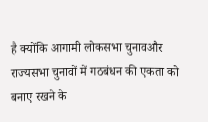है क्योंकि आगामी लोकसभा चुनावऔर राज्यसभा चुनावों में गठबंधन की एकता को बनाए रखने के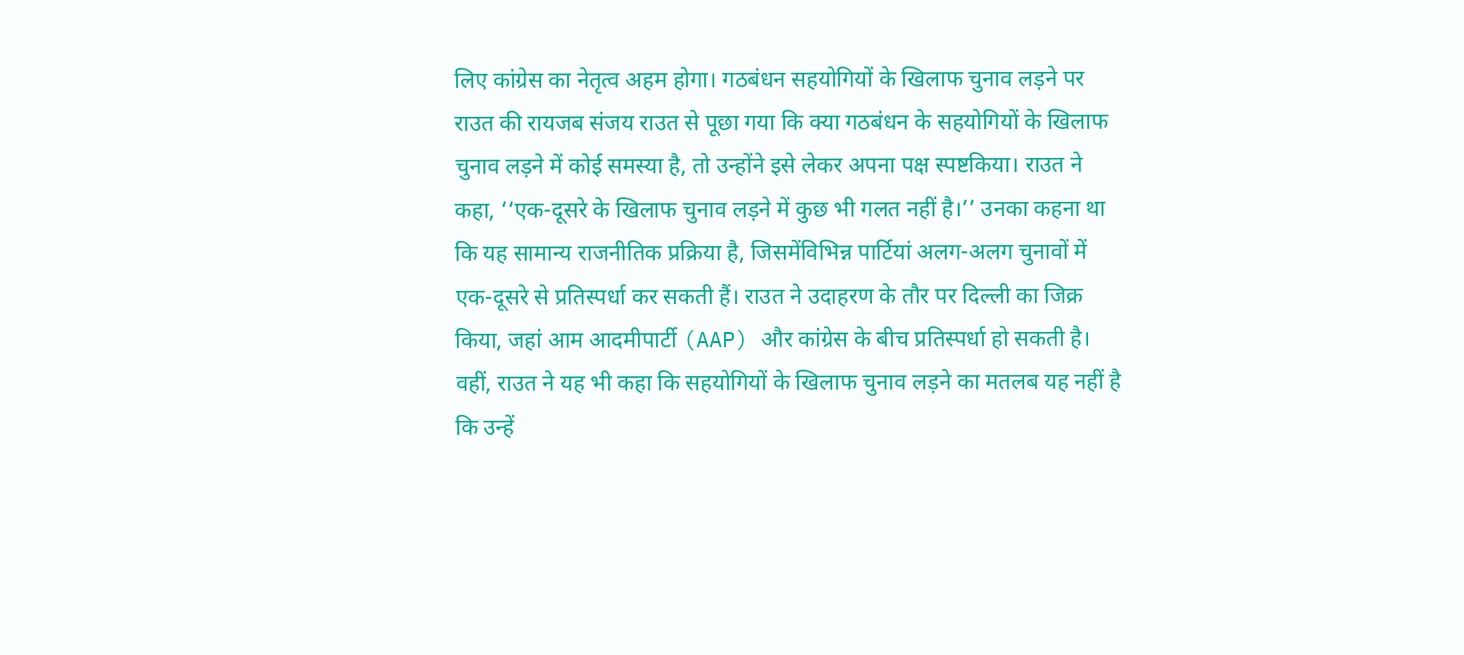लिए कांग्रेस का नेतृत्व अहम होगा। गठबंधन सहयोगियों के खिलाफ चुनाव लड़ने पर राउत की रायजब संजय राउत से पूछा गया कि क्या गठबंधन के सहयोगियों के खिलाफ चुनाव लड़ने में कोई समस्या है, तो उन्होंने इसे लेकर अपना पक्ष स्पष्टकिया। राउत ने कहा, ‘‘एक-दूसरे के खिलाफ चुनाव लड़ने में कुछ भी गलत नहीं है।’’ उनका कहना था कि यह सामान्य राजनीतिक प्रक्रिया है, जिसमेंविभिन्न पार्टियां अलग-अलग चुनावों में एक-दूसरे से प्रतिस्पर्धा कर सकती हैं। राउत ने उदाहरण के तौर पर दिल्ली का जिक्र किया, जहां आम आदमीपार्टी (AAP) और कांग्रेस के बीच प्रतिस्पर्धा हो सकती है। वहीं, राउत ने यह भी कहा कि सहयोगियों के खिलाफ चुनाव लड़ने का मतलब यह नहीं है कि उन्हें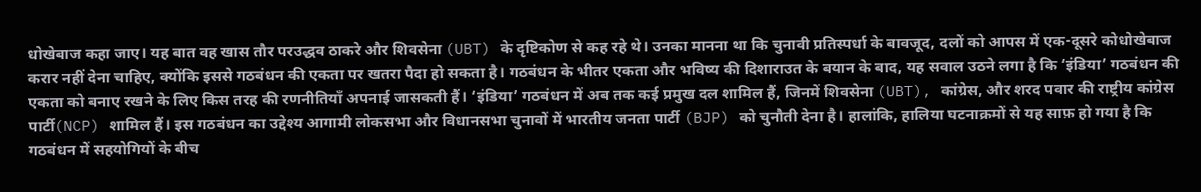धोखेबाज कहा जाए। यह बात वह खास तौर परउद्धव ठाकरे और शिवसेना (UBT) के दृष्टिकोण से कह रहे थे। उनका मानना था कि चुनावी प्रतिस्पर्धा के बावजूद, दलों को आपस में एक-दूसरे कोधोखेबाज करार नहीं देना चाहिए, क्योंकि इससे गठबंधन की एकता पर खतरा पैदा हो सकता है। गठबंधन के भीतर एकता और भविष्य की दिशाराउत के बयान के बाद, यह सवाल उठने लगा है कि ‘इंडिया’ गठबंधन की एकता को बनाए रखने के लिए किस तरह की रणनीतियाँ अपनाई जासकती हैं। ‘इंडिया’ गठबंधन में अब तक कई प्रमुख दल शामिल हैं, जिनमें शिवसेना (UBT), कांग्रेस, और शरद पवार की राष्ट्रीय कांग्रेस पार्टी(NCP) शामिल हैं। इस गठबंधन का उद्देश्य आगामी लोकसभा और विधानसभा चुनावों में भारतीय जनता पार्टी (BJP) को चुनौती देना है। हालांकि, हालिया घटनाक्रमों से यह साफ़ हो गया है कि गठबंधन में सहयोगियों के बीच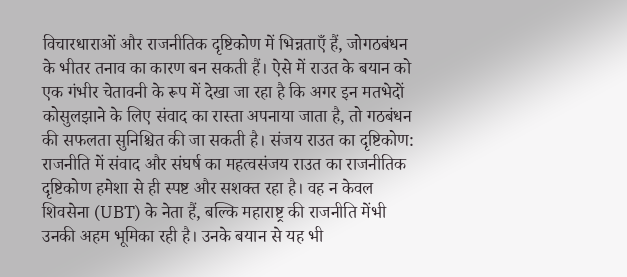विचारधाराओं और राजनीतिक दृष्टिकोण में भिन्नताएँ हैं, जोगठबंधन के भीतर तनाव का कारण बन सकती हैं। ऐसे में राउत के बयान को एक गंभीर चेतावनी के रूप में देखा जा रहा है कि अगर इन मतभेदों कोसुलझाने के लिए संवाद का रास्ता अपनाया जाता है, तो गठबंधन की सफलता सुनिश्चित की जा सकती है। संजय राउत का दृष्टिकोण: राजनीति में संवाद और संघर्ष का महत्वसंजय राउत का राजनीतिक दृष्टिकोण हमेशा से ही स्पष्ट और सशक्त रहा है। वह न केवल शिवसेना (UBT) के नेता हैं, बल्कि महाराष्ट्र की राजनीति मेंभी उनकी अहम भूमिका रही है। उनके बयान से यह भी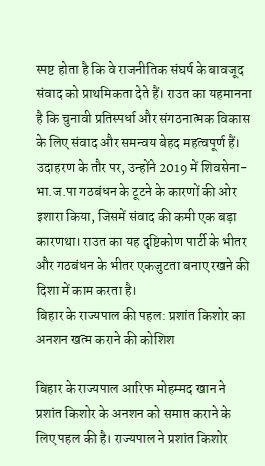स्पष्ट होता है कि वे राजनीतिक संघर्ष के बावजूद संवाद को प्राथमिकता देते हैं। राउत का यहमानना है कि चुनावी प्रतिस्पर्धा और संगठनात्मक विकास के लिए संवाद और समन्वय बेहद महत्वपूर्ण हैं। उदाहरण के तौर पर, उन्होंने 2019 में शिवसेना-भा.ज.पा गठबंधन के टूटने के कारणों की ओर इशारा किया, जिसमें संवाद की कमी एक बड़ा कारणथा। राउत का यह दृष्टिकोण पार्टी के भीतर और गठबंधन के भीतर एकजुटता बनाए रखने की दिशा में काम करता है।
बिहार के राज्यपाल की पहल: प्रशांत किशोर का अनशन खत्म कराने की कोशिश

बिहार के राज्यपाल आरिफ मोहम्मद खान ने प्रशांत किशोर के अनशन को समाप्त कराने के लिए पहल की है। राज्यपाल ने प्रशांत किशोर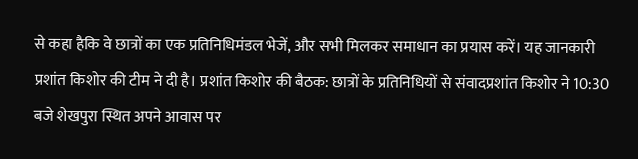से कहा हैकि वे छात्रों का एक प्रतिनिधिमंडल भेजें, और सभी मिलकर समाधान का प्रयास करें। यह जानकारी प्रशांत किशोर की टीम ने दी है। प्रशांत किशोर की बैठक: छात्रों के प्रतिनिधियों से संवादप्रशांत किशोर ने 10:30 बजे शेखपुरा स्थित अपने आवास पर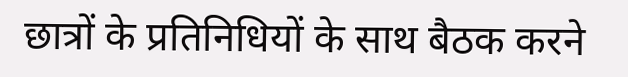छात्रों के प्रतिनिधियों के साथ बैठक करने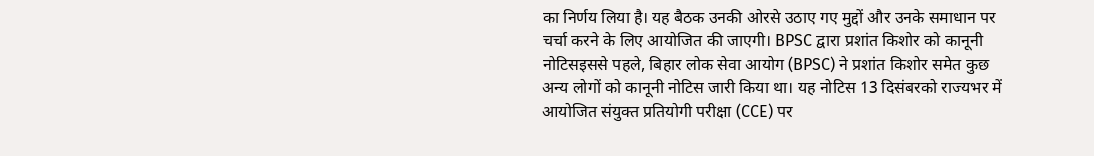का निर्णय लिया है। यह बैठक उनकी ओरसे उठाए गए मुद्दों और उनके समाधान पर चर्चा करने के लिए आयोजित की जाएगी। BPSC द्वारा प्रशांत किशोर को कानूनी नोटिसइससे पहले, बिहार लोक सेवा आयोग (BPSC) ने प्रशांत किशोर समेत कुछ अन्य लोगों को कानूनी नोटिस जारी किया था। यह नोटिस 13 दिसंबरको राज्यभर में आयोजित संयुक्त प्रतियोगी परीक्षा (CCE) पर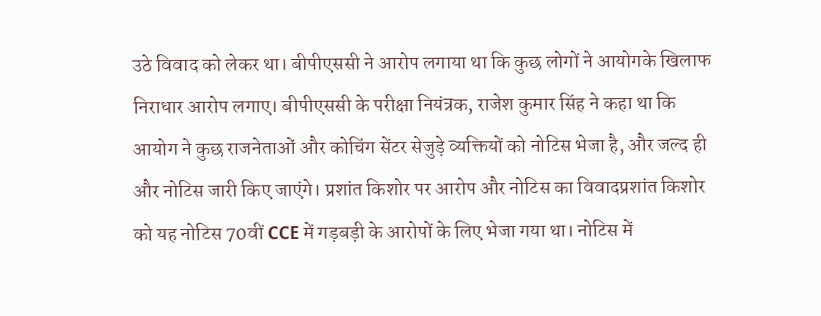उठे विवाद को लेकर था। बीपीएससी ने आरोप लगाया था कि कुछ लोगों ने आयोगके खिलाफ निराधार आरोप लगाए। बीपीएससी के परीक्षा नियंत्रक, राजेश कुमार सिंह ने कहा था कि आयोग ने कुछ राजनेताओं और कोचिंग सेंटर सेजुड़े व्यक्तियों को नोटिस भेजा है, और जल्द ही और नोटिस जारी किए जाएंगे। प्रशांत किशोर पर आरोप और नोटिस का विवादप्रशांत किशोर को यह नोटिस 70वीं CCE में गड़बड़ी के आरोपों के लिए भेजा गया था। नोटिस में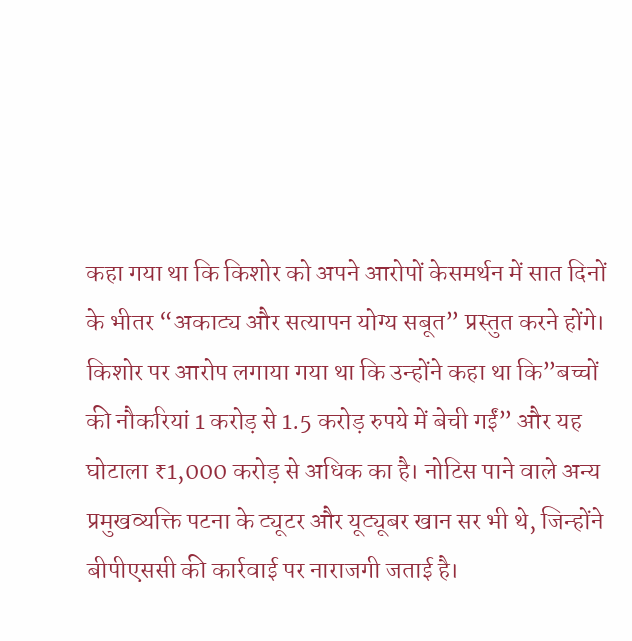कहा गया था कि किशोर को अपने आरोपों केसमर्थन में सात दिनों के भीतर “अकाट्य और सत्यापन योग्य सबूत” प्रस्तुत करने होंगे। किशोर पर आरोप लगाया गया था कि उन्होंने कहा था कि”बच्चों की नौकरियां 1 करोड़ से 1.5 करोड़ रुपये में बेची गईं” और यह घोटाला ₹1,000 करोड़ से अधिक का है। नोटिस पाने वाले अन्य प्रमुखव्यक्ति पटना के ट्यूटर और यूट्यूबर खान सर भी थे, जिन्होंने बीपीएससी की कार्रवाई पर नाराजगी जताई है।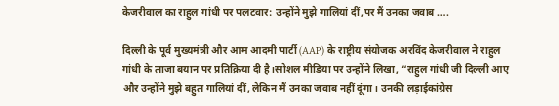केजरीवाल का राहुल गांधी पर पलटवार: उन्होंने मुझे गालियां दीं,पर मैं उनका जवाब ….

दिल्ली के पूर्व मुख्यमंत्री और आम आदमी पार्टी (AAP) के राष्ट्रीय संयोजक अरविंद केजरीवाल ने राहुल गांधी के ताजा बयान पर प्रतिक्रिया दी है।सोशल मीडिया पर उन्होंने लिखा, “राहुल गांधी जी दिल्ली आए और उन्होंने मुझे बहुत गालियां दीं, लेकिन मैं उनका जवाब नहीं दूंगा। उनकी लड़ाईकांग्रेस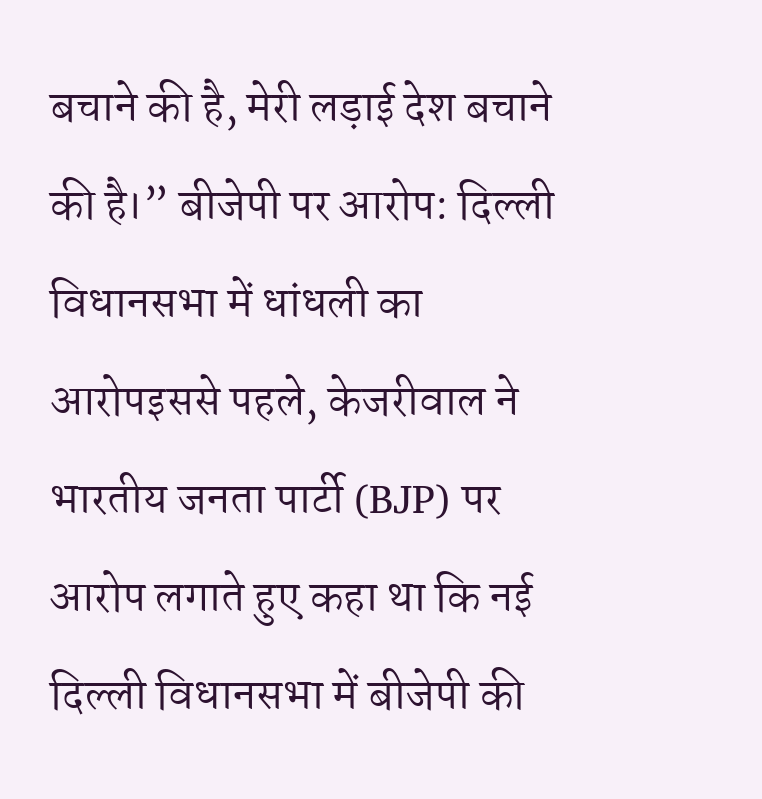बचाने की है, मेरी लड़ाई देश बचाने की है।” बीजेपी पर आरोप: दिल्ली विधानसभा में धांधली का आरोपइससे पहले, केजरीवाल ने भारतीय जनता पार्टी (BJP) पर आरोप लगाते हुए कहा था कि नई दिल्ली विधानसभा में बीजेपी की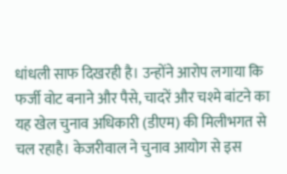धांधली साफ दिखरही है। उन्होंने आरोप लगाया कि फर्जी वोट बनाने और पैसे, चादरें और चश्मे बांटने का यह खेल चुनाव अधिकारी (डीएम) की मिलीभगत से चल रहाहै। केजरीवाल ने चुनाव आयोग से इस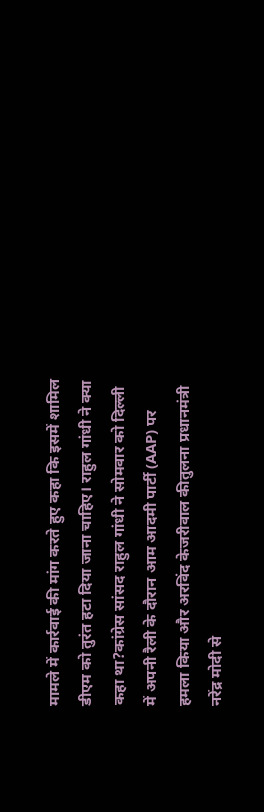मामले में कार्रवाई की मांग करते हुए कहा कि इसमें शामिल डीएम को तुरंत हटा दिया जाना चाहिए। राहुल गांधी ने क्या कहा था?कांग्रेस सांसद राहुल गांधी ने सोमवार को दिल्ली में अपनी रैली के दौरान आम आदमी पार्टी (AAP) पर हमला किया और अरविंद केजरीवाल कीतुलना प्रधानमंत्री नरेंद्र मोदी से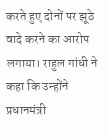करते हुए दोनों पर झूठे वादे करने का आरोप लगाया। राहुल गांधी ने कहा कि उन्होंने प्रधानमंत्री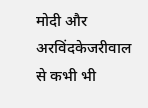मोदी और अरविंदकेजरीवाल से कभी भी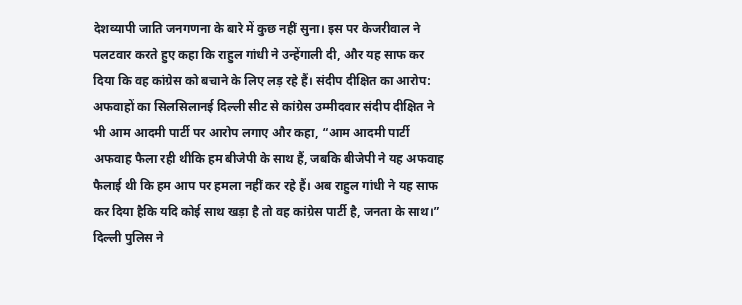देशव्यापी जाति जनगणना के बारे में कुछ नहीं सुना। इस पर केजरीवाल ने पलटवार करते हुए कहा कि राहुल गांधी ने उन्हेंगाली दी, और यह साफ कर दिया कि वह कांग्रेस को बचाने के लिए लड़ रहे हैं। संदीप दीक्षित का आरोप: अफवाहों का सिलसिलानई दिल्ली सीट से कांग्रेस उम्मीदवार संदीप दीक्षित ने भी आम आदमी पार्टी पर आरोप लगाए और कहा, “आम आदमी पार्टी अफवाह फैला रही थीकि हम बीजेपी के साथ हैं, जबकि बीजेपी ने यह अफवाह फैलाई थी कि हम आप पर हमला नहीं कर रहे हैं। अब राहुल गांधी ने यह साफ कर दिया हैकि यदि कोई साथ खड़ा है तो वह कांग्रेस पार्टी है, जनता के साथ।”
दिल्ली पुलिस ने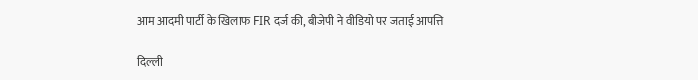आम आदमी पार्टी के खिलाफ FIR दर्ज की, बीजेपी ने वीडियो पर जताई आपत्ति

दिल्ली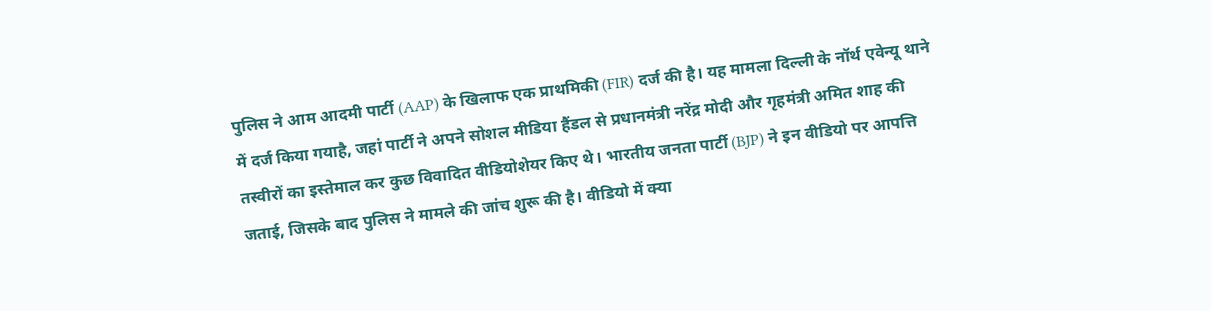पुलिस ने आम आदमी पार्टी (AAP) के खिलाफ एक प्राथमिकी (FIR) दर्ज की है। यह मामला दिल्ली के नॉर्थ एवेन्यू थाने में दर्ज किया गयाहै, जहां पार्टी ने अपने सोशल मीडिया हैंडल से प्रधानमंत्री नरेंद्र मोदी और गृहमंत्री अमित शाह की तस्वीरों का इस्तेमाल कर कुछ विवादित वीडियोशेयर किए थे। भारतीय जनता पार्टी (BJP) ने इन वीडियो पर आपत्ति जताई, जिसके बाद पुलिस ने मामले की जांच शुरू की है। वीडियो में क्या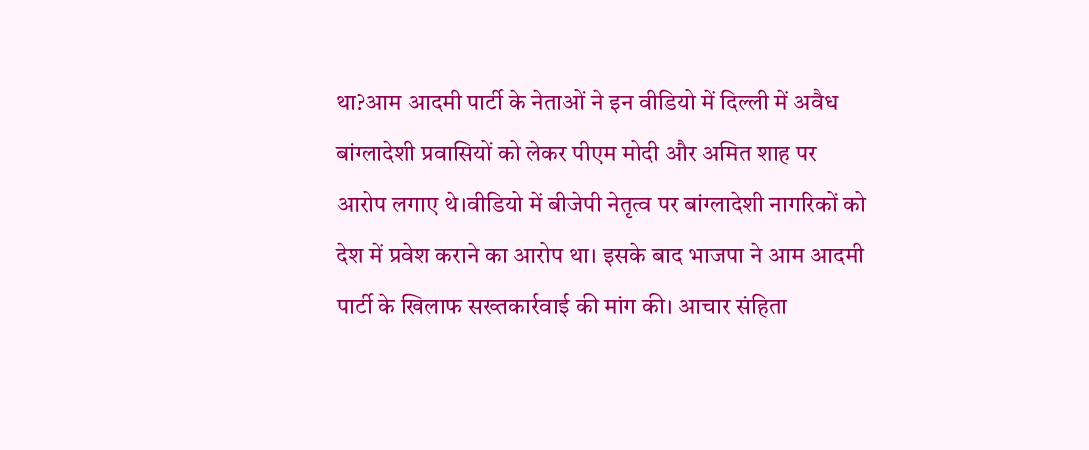था?आम आदमी पार्टी के नेताओं ने इन वीडियो में दिल्ली में अवैध बांग्लादेशी प्रवासियों को लेकर पीएम मोदी और अमित शाह पर आरोप लगाए थे।वीडियो में बीजेपी नेतृत्व पर बांग्लादेशी नागरिकों को देश में प्रवेश कराने का आरोप था। इसके बाद भाजपा ने आम आदमी पार्टी के खिलाफ सख्तकार्रवाई की मांग की। आचार संहिता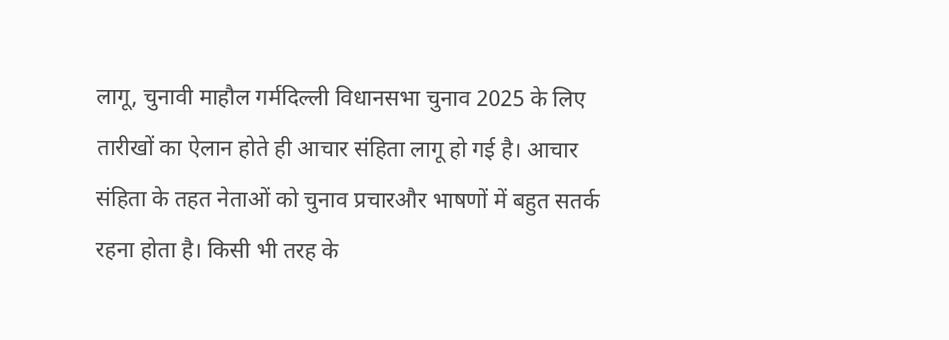लागू, चुनावी माहौल गर्मदिल्ली विधानसभा चुनाव 2025 के लिए तारीखों का ऐलान होते ही आचार संहिता लागू हो गई है। आचार संहिता के तहत नेताओं को चुनाव प्रचारऔर भाषणों में बहुत सतर्क रहना होता है। किसी भी तरह के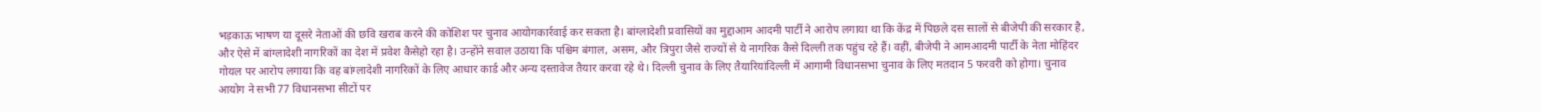भड़काऊ भाषण या दूसरे नेताओं की छवि खराब करने की कोशिश पर चुनाव आयोगकार्रवाई कर सकता है। बांग्लादेशी प्रवासियों का मुद्दाआम आदमी पार्टी ने आरोप लगाया था कि केंद्र में पिछले दस सालों से बीजेपी की सरकार है, और ऐसे में बांग्लादेशी नागरिकों का देश में प्रवेश कैसेहो रहा है। उन्होंने सवाल उठाया कि पश्चिम बंगाल, असम, और त्रिपुरा जैसे राज्यों से ये नागरिक कैसे दिल्ली तक पहुंच रहे हैं। वहीं, बीजेपी ने आमआदमी पार्टी के नेता मोहिंदर गोयल पर आरोप लगाया कि वह बांग्लादेशी नागरिकों के लिए आधार कार्ड और अन्य दस्तावेज तैयार करवा रहे थे। दिल्ली चुनाव के लिए तैयारियांदिल्ली में आगामी विधानसभा चुनाव के लिए मतदान 5 फरवरी को होगा। चुनाव आयोग ने सभी 77 विधानसभा सीटों पर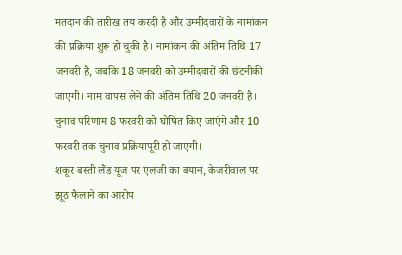मतदान की तारीख तय करदी है और उम्मीदवारों के नामांकन की प्रक्रिया शुरू हो चुकी है। नामांकन की अंतिम तिथि 17 जनवरी है, जबकि 18 जनवरी को उम्मीदवारों की छंटनीकी जाएगी। नाम वापस लेने की अंतिम तिथि 20 जनवरी है। चुनाव परिणाम 8 फरवरी को घोषित किए जाएंगे और 10 फरवरी तक चुनाव प्रक्रियापूरी हो जाएगी।
शकूर बस्ती लैंड यूज पर एलजी का बयान, केजरीवाल पर झूठ फैलाने का आरोप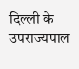दिल्ली के उपराज्यपाल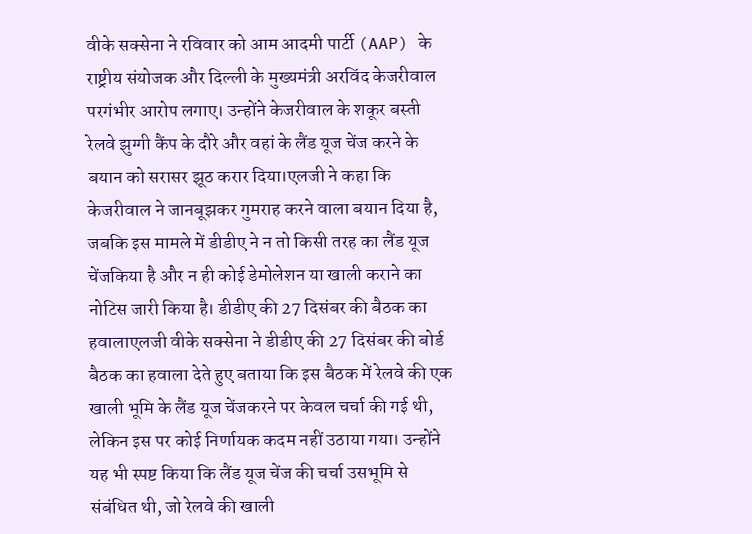वीके सक्सेना ने रविवार को आम आदमी पार्टी (AAP) के राष्ट्रीय संयोजक और दिल्ली के मुख्यमंत्री अरविंद केजरीवाल परगंभीर आरोप लगाए। उन्होंने केजरीवाल के शकूर बस्ती रेलवे झुग्गी कैंप के दौरे और वहां के लैंड यूज चेंज करने के बयान को सरासर झूठ करार दिया।एलजी ने कहा कि केजरीवाल ने जानबूझकर गुमराह करने वाला बयान दिया है, जबकि इस मामले में डीडीए ने न तो किसी तरह का लैंड यूज चेंजकिया है और न ही कोई डेमोलेशन या खाली कराने का नोटिस जारी किया है। डीडीए की 27 दिसंबर की बैठक का हवालाएलजी वीके सक्सेना ने डीडीए की 27 दिसंबर की बोर्ड बैठक का हवाला देते हुए बताया कि इस बैठक में रेलवे की एक खाली भूमि के लैंड यूज चेंजकरने पर केवल चर्चा की गई थी, लेकिन इस पर कोई निर्णायक कदम नहीं उठाया गया। उन्होंने यह भी स्पष्ट किया कि लैंड यूज चेंज की चर्चा उसभूमि से संबंधित थी, जो रेलवे की खाली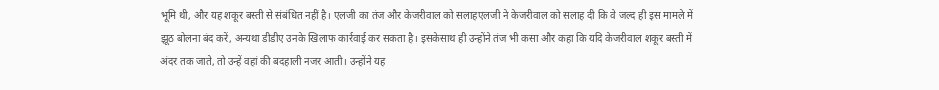भूमि थी, और यह शकूर बस्ती से संबंधित नहीं है। एलजी का तंज और केजरीवाल को सलाहएलजी ने केजरीवाल को सलाह दी कि वे जल्द ही इस मामले में झूठ बोलना बंद करें, अन्यथा डीडीए उनके खिलाफ कार्रवाई कर सकता है। इसकेसाथ ही उन्होंने तंज भी कसा और कहा कि यदि केजरीवाल शकूर बस्ती में अंदर तक जाते, तो उन्हें वहां की बदहाली नजर आती। उन्होंने यह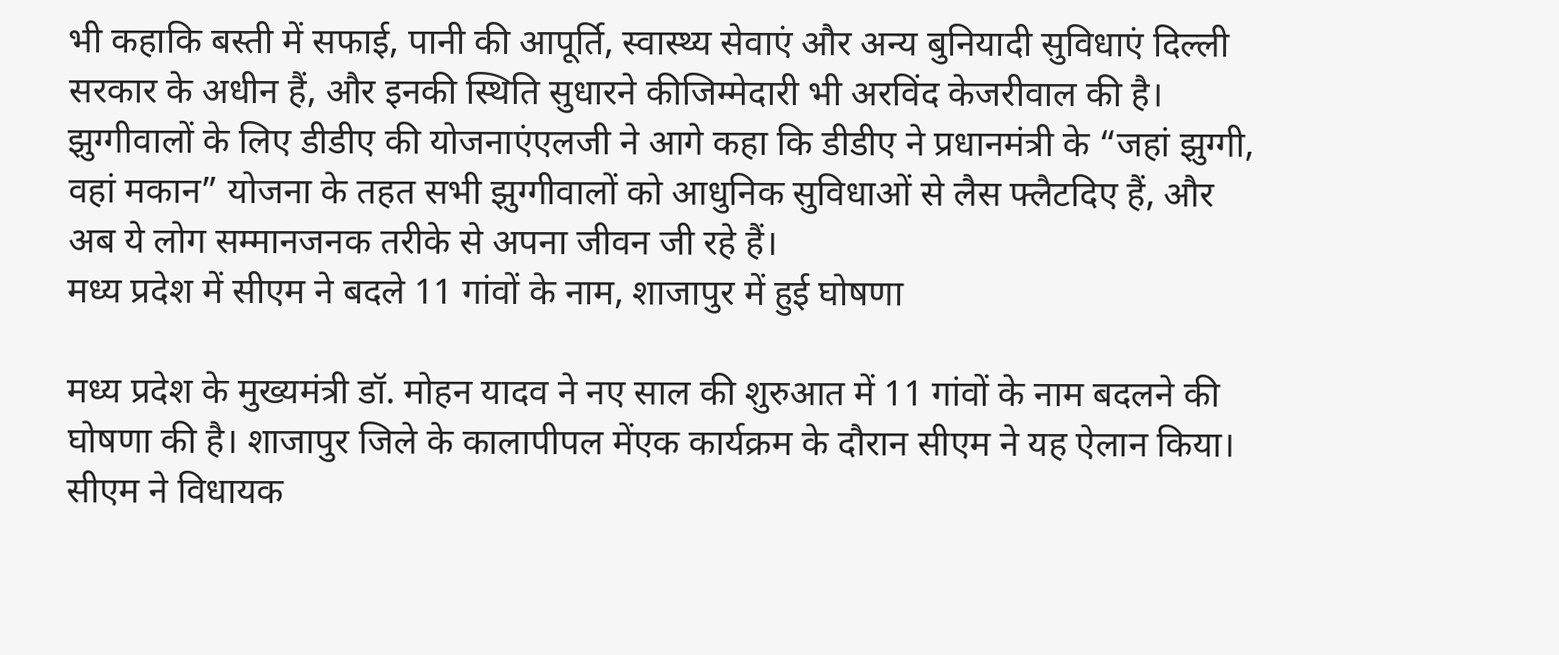भी कहाकि बस्ती में सफाई, पानी की आपूर्ति, स्वास्थ्य सेवाएं और अन्य बुनियादी सुविधाएं दिल्ली सरकार के अधीन हैं, और इनकी स्थिति सुधारने कीजिम्मेदारी भी अरविंद केजरीवाल की है। झुग्गीवालों के लिए डीडीए की योजनाएंएलजी ने आगे कहा कि डीडीए ने प्रधानमंत्री के “जहां झुग्गी, वहां मकान” योजना के तहत सभी झुग्गीवालों को आधुनिक सुविधाओं से लैस फ्लैटदिए हैं, और अब ये लोग सम्मानजनक तरीके से अपना जीवन जी रहे हैं।
मध्य प्रदेश में सीएम ने बदले 11 गांवों के नाम, शाजापुर में हुई घोषणा

मध्य प्रदेश के मुख्यमंत्री डॉ. मोहन यादव ने नए साल की शुरुआत में 11 गांवों के नाम बदलने की घोषणा की है। शाजापुर जिले के कालापीपल मेंएक कार्यक्रम के दौरान सीएम ने यह ऐलान किया। सीएम ने विधायक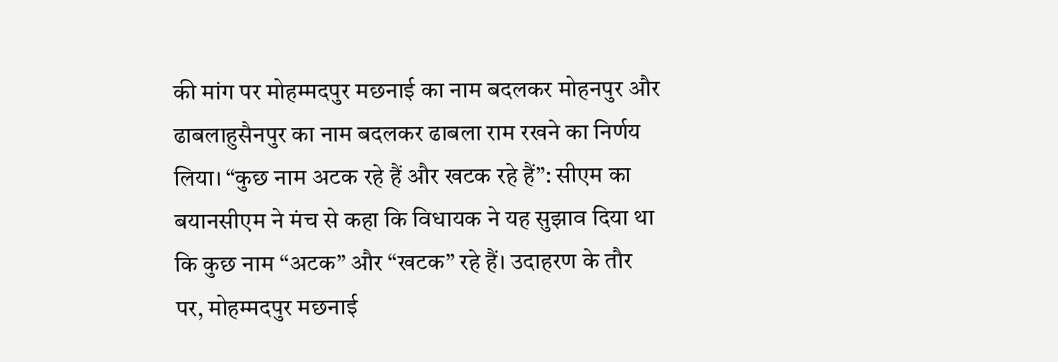की मांग पर मोहम्मदपुर मछनाई का नाम बदलकर मोहनपुर और ढाबलाहुसैनपुर का नाम बदलकर ढाबला राम रखने का निर्णय लिया। “कुछ नाम अटक रहे हैं और खटक रहे हैं”: सीएम का बयानसीएम ने मंच से कहा कि विधायक ने यह सुझाव दिया था कि कुछ नाम “अटक” और “खटक” रहे हैं। उदाहरण के तौर पर, मोहम्मदपुर मछनाई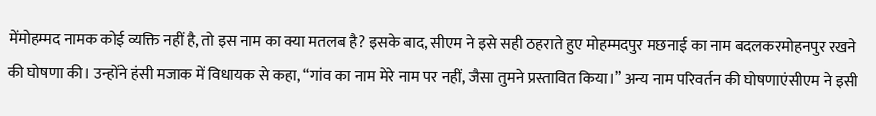मेंमोहम्मद नामक कोई व्यक्ति नहीं है, तो इस नाम का क्या मतलब है? इसके बाद, सीएम ने इसे सही ठहराते हुए मोहम्मदपुर मछनाई का नाम बदलकरमोहनपुर रखने की घोषणा की। उन्होंने हंसी मजाक में विधायक से कहा, “गांव का नाम मेरे नाम पर नहीं, जैसा तुमने प्रस्तावित किया।” अन्य नाम परिवर्तन की घोषणाएंसीएम ने इसी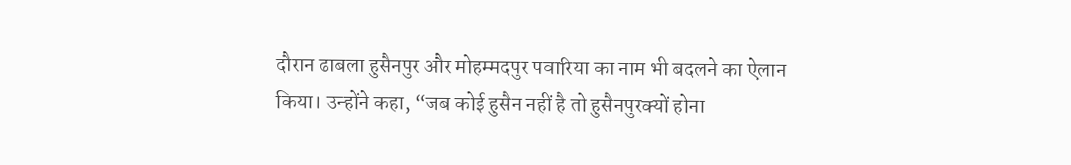दौरान ढाबला हुसैनपुर और मोहम्मदपुर पवारिया का नाम भी बदलने का ऐलान किया। उन्होंने कहा, “जब कोई हुसैन नहीं है तो हुसैनपुरक्यों होना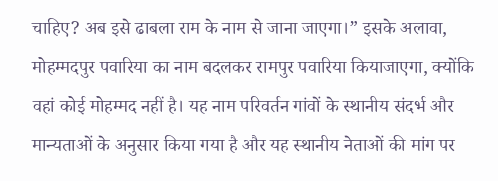चाहिए? अब इसे ढाबला राम के नाम से जाना जाएगा।” इसके अलावा, मोहम्मदपुर पवारिया का नाम बदलकर रामपुर पवारिया कियाजाएगा, क्योंकि वहां कोई मोहम्मद नहीं है। यह नाम परिवर्तन गांवों के स्थानीय संदर्भ और मान्यताओं के अनुसार किया गया है और यह स्थानीय नेताओं की मांग पर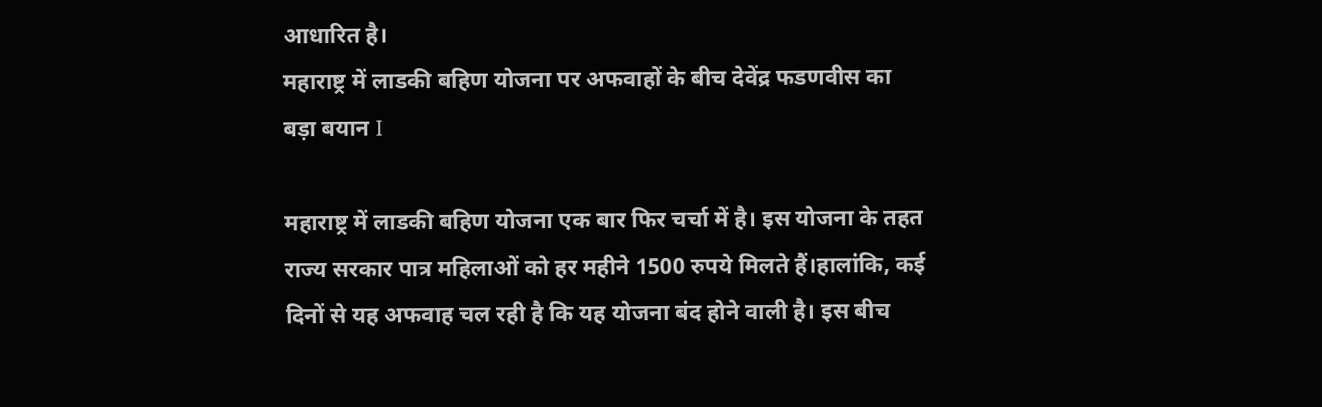आधारित है।
महाराष्ट्र में लाडकी बहिण योजना पर अफवाहों के बीच देवेंद्र फडणवीस का बड़ा बयान I

महाराष्ट्र में लाडकी बहिण योजना एक बार फिर चर्चा में है। इस योजना के तहत राज्य सरकार पात्र महिलाओं को हर महीने 1500 रुपये मिलते हैं।हालांकि, कई दिनों से यह अफवाह चल रही है कि यह योजना बंद होने वाली है। इस बीच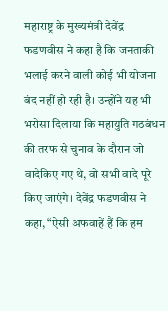महाराष्ट्र के मुख्यमंत्री देवेंद्र फडणवीस ने कहा है कि जनताकी भलाई करने वाली कोई भी योजना बंद नहीं हो रही है। उन्होंने यह भी भरोसा दिलाया कि महायुति गठबंधन की तरफ से चुनाव के दौरान जो वादेकिए गए थे, वो सभी वादे पूरे किए जाएंगे। देवेंद्र फडणवीस ने कहा, “ऐसी अफवाहें हैं कि हम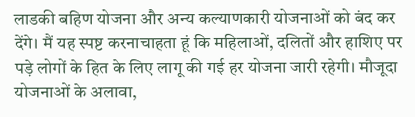लाडकी बहिण योजना और अन्य कल्याणकारी योजनाओं को बंद कर देंगे। मैं यह स्पष्ट करनाचाहता हूं कि महिलाओं, दलितों और हाशिए पर पड़े लोगों के हित के लिए लागू की गई हर योजना जारी रहेगी। मौजूदा योजनाओं के अलावा,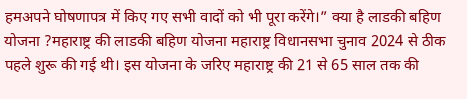हमअपने घोषणापत्र में किए गए सभी वादों को भी पूरा करेंगे।” क्या है लाडकी बहिण योजना ?महाराष्ट्र की लाडकी बहिण योजना महाराष्ट्र विधानसभा चुनाव 2024 से ठीक पहले शुरू की गई थी। इस योजना के जरिए महाराष्ट्र की 21 से 65 साल तक की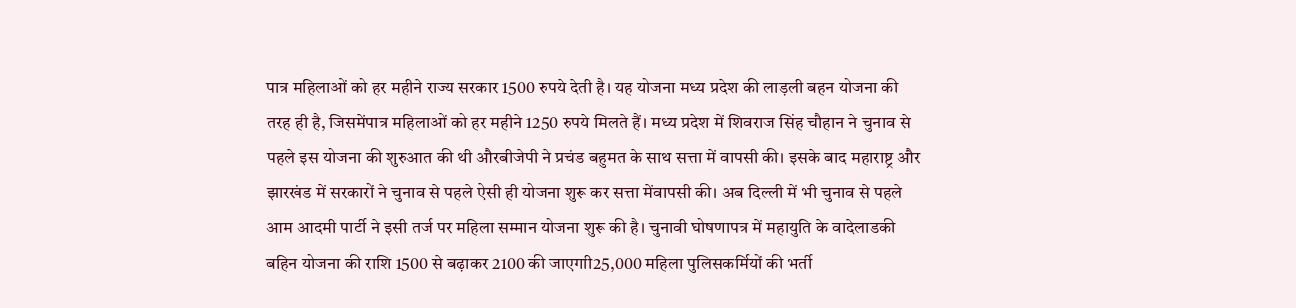पात्र महिलाओं को हर महीने राज्य सरकार 1500 रुपये देती है। यह योजना मध्य प्रदेश की लाड़ली बहन योजना की तरह ही है, जिसमेंपात्र महिलाओं को हर महीने 1250 रुपये मिलते हैं। मध्य प्रदेश में शिवराज सिंह चौहान ने चुनाव से पहले इस योजना की शुरुआत की थी औरबीजेपी ने प्रचंड बहुमत के साथ सत्ता में वापसी की। इसके बाद महाराष्ट्र और झारखंड में सरकारों ने चुनाव से पहले ऐसी ही योजना शुरू कर सत्ता मेंवापसी की। अब दिल्ली में भी चुनाव से पहले आम आदमी पार्टी ने इसी तर्ज पर महिला सम्मान योजना शुरू की है। चुनावी घोषणापत्र में महायुति के वादेलाडकी बहिन योजना की राशि 1500 से बढ़ाकर 2100 की जाएगाी25,000 महिला पुलिसकर्मियों की भर्ती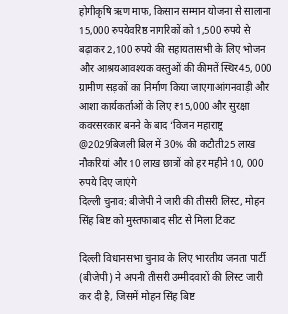होगीकृषि ऋण माफ, किसान सम्मान योजना से सालाना 15,000 रुपयेवरिष्ठ नागरिकों को 1,500 रुपये से बढ़ाकर 2,100 रुपये की सहायतासभी के लिए भोजन और आश्रयआवश्यक वस्तुओं की कीमतें स्थिर45, 000 ग्रामीण सड़कों का निर्माण किया जाएगाआंगनवाड़ी और आशा कार्यकर्ताओं के लिए ₹15,000 और सुरक्षा कवरसरकार बनने के बाद ‘विजन महाराष्ट्र @2029बिजली बिल में 30% की कटौती25 लाख नौकरियां और 10 लाख छात्रों को हर महीने 10, 000 रुपये दिए जाएंगे
दिल्ली चुनाव: बीजेपी ने जारी की तीसरी लिस्ट, मोहन सिंह बिष्ट को मुस्तफाबाद सीट से मिला टिकट

दिल्ली विधानसभा चुनाव के लिए भारतीय जनता पार्टी (बीजेपी) ने अपनी तीसरी उम्मीदवारों की लिस्ट जारी कर दी है, जिसमें मोहन सिंह बिष्ट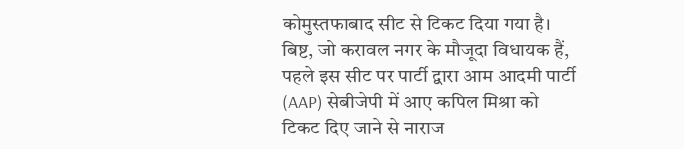कोमुस्तफाबाद सीट से टिकट दिया गया है। बिष्ट, जो करावल नगर के मौजूदा विधायक हैं, पहले इस सीट पर पार्टी द्वारा आम आदमी पार्टी (AAP) सेबीजेपी में आए कपिल मिश्रा को टिकट दिए जाने से नाराज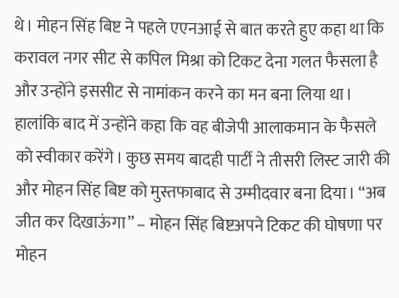थे। मोहन सिंह बिष्ट ने पहले एएनआई से बात करते हुए कहा था कि करावल नगर सीट से कपिल मिश्रा को टिकट देना गलत फैसला है और उन्होंने इससीट से नामांकन करने का मन बना लिया था। हालांकि बाद में उन्होंने कहा कि वह बीजेपी आलाकमान के फैसले को स्वीकार करेंगे। कुछ समय बादही पार्टी ने तीसरी लिस्ट जारी की और मोहन सिंह बिष्ट को मुस्तफाबाद से उम्मीदवार बना दिया। “अब जीत कर दिखाऊंगा” – मोहन सिंह बिष्टअपने टिकट की घोषणा पर मोहन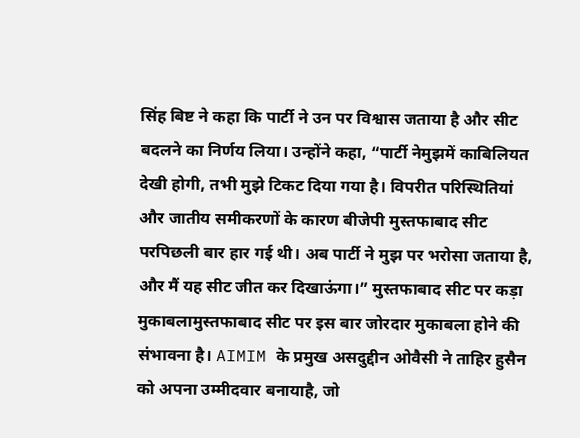सिंह बिष्ट ने कहा कि पार्टी ने उन पर विश्वास जताया है और सीट बदलने का निर्णय लिया। उन्होंने कहा, “पार्टी नेमुझमें काबिलियत देखी होगी, तभी मुझे टिकट दिया गया है। विपरीत परिस्थितियां और जातीय समीकरणों के कारण बीजेपी मुस्तफाबाद सीट परपिछली बार हार गई थी। अब पार्टी ने मुझ पर भरोसा जताया है, और मैं यह सीट जीत कर दिखाऊंगा।” मुस्तफाबाद सीट पर कड़ा मुकाबलामुस्तफाबाद सीट पर इस बार जोरदार मुकाबला होने की संभावना है। AIMIM के प्रमुख असदुद्दीन ओवैसी ने ताहिर हुसैन को अपना उम्मीदवार बनायाहै, जो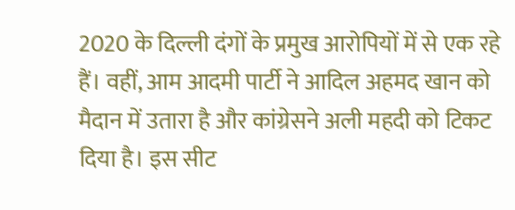2020 के दिल्ली दंगों के प्रमुख आरोपियों में से एक रहे हैं। वहीं, आम आदमी पार्टी ने आदिल अहमद खान को मैदान में उतारा है और कांग्रेसने अली महदी को टिकट दिया है। इस सीट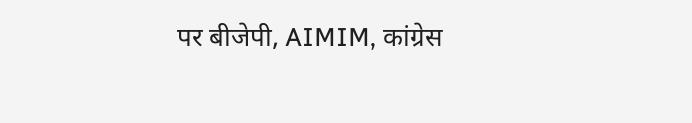पर बीजेपी, AIMIM, कांग्रेस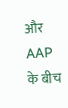और AAP के बीच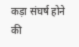कड़ा संघर्ष होने की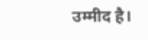उम्मीद है।